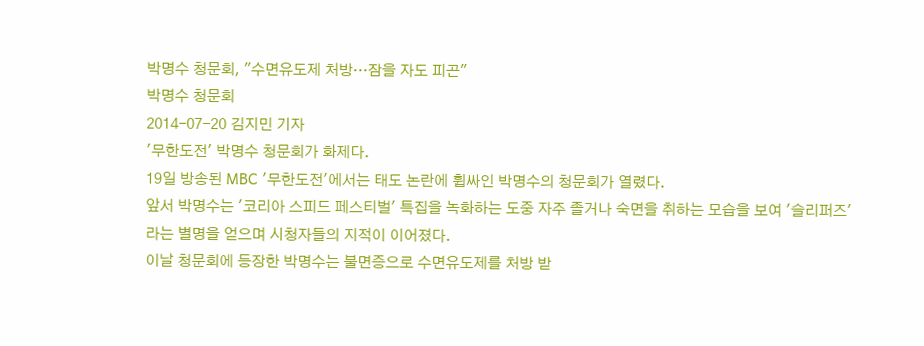박명수 청문회, "수면유도제 처방…잠을 자도 피곤"
박명수 청문회
2014-07-20 김지민 기자
'무한도전' 박명수 청문회가 화제다.
19일 방송된 MBC '무한도전'에서는 태도 논란에 휩싸인 박명수의 청문회가 열렸다.
앞서 박명수는 '코리아 스피드 페스티벌' 특집을 녹화하는 도중 자주 졸거나 숙면을 취하는 모습을 보여 '슬리퍼즈'라는 별명을 얻으며 시청자들의 지적이 이어졌다.
이날 청문회에 등장한 박명수는 불면증으로 수면유도제를 처방 받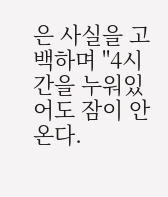은 사실을 고백하며 "4시간을 누워있어도 잠이 안 온다.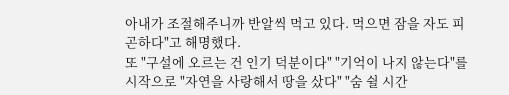아내가 조절해주니까 반알씩 먹고 있다. 먹으면 잠을 자도 피곤하다"고 해명했다.
또 "구설에 오르는 건 인기 덕분이다" "기억이 나지 않는다"를 시작으로 "자연을 사랑해서 땅을 샀다" "숨 쉴 시간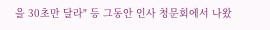을 30초만 달라" 등 그동안 인사 청문회에서 나왔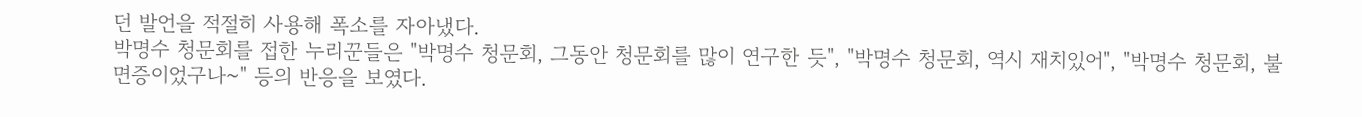던 발언을 적절히 사용해 폭소를 자아냈다.
박명수 청문회를 접한 누리꾼들은 "박명수 청문회, 그동안 청문회를 많이 연구한 듯", "박명수 청문회, 역시 재치있어", "박명수 청문회, 불면증이었구나~" 등의 반응을 보였다.